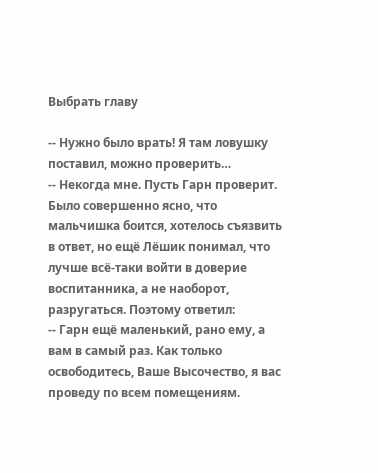Выбрать главу

-- Нужно было врать! Я там ловушку поставил, можно проверить…
-- Некогда мне. Пусть Гарн проверит.
Было совершенно ясно, что мальчишка боится, хотелось съязвить в ответ, но ещё Лёшик понимал, что лучше всё-таки войти в доверие воспитанника, а не наоборот, разругаться. Поэтому ответил:
-- Гарн ещё маленький, рано ему, а вам в самый раз. Как только освободитесь, Ваше Высочество, я вас проведу по всем помещениям.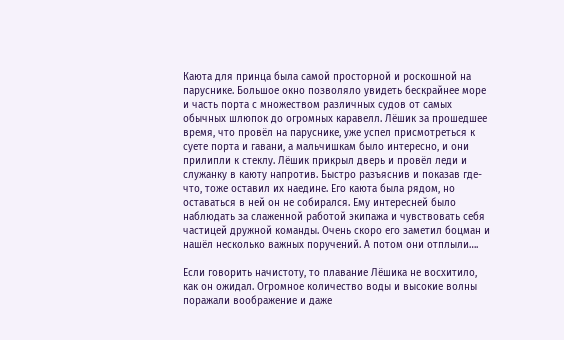Каюта для принца была самой просторной и роскошной на паруснике. Большое окно позволяло увидеть бескрайнее море и часть порта с множеством различных судов от самых обычных шлюпок до огромных каравелл. Лёшик за прошедшее время, что провёл на паруснике, уже успел присмотреться к суете порта и гавани, а мальчишкам было интересно, и они прилипли к стеклу. Лёшик прикрыл дверь и провёл леди и служанку в каюту напротив. Быстро разъяснив и показав где-что, тоже оставил их наедине. Его каюта была рядом, но оставаться в ней он не собирался. Ему интересней было наблюдать за слаженной работой экипажа и чувствовать себя частицей дружной команды. Очень скоро его заметил боцман и нашёл несколько важных поручений. А потом они отплыли….

Если говорить начистоту, то плавание Лёшика не восхитило, как он ожидал. Огромное количество воды и высокие волны поражали воображение и даже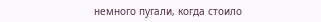немного пугали, когда стоило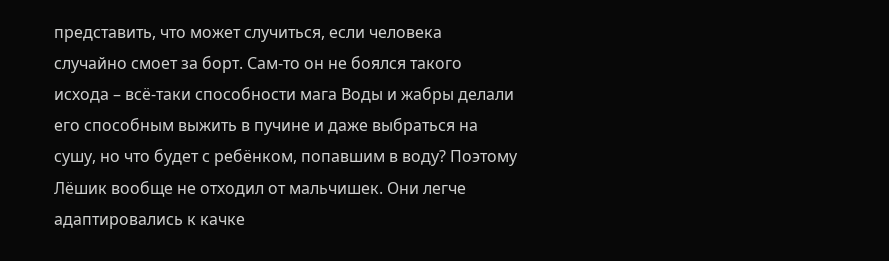представить, что может случиться, если человека случайно смоет за борт. Сам-то он не боялся такого исхода – всё-таки способности мага Воды и жабры делали его способным выжить в пучине и даже выбраться на сушу, но что будет с ребёнком, попавшим в воду? Поэтому Лёшик вообще не отходил от мальчишек. Они легче адаптировались к качке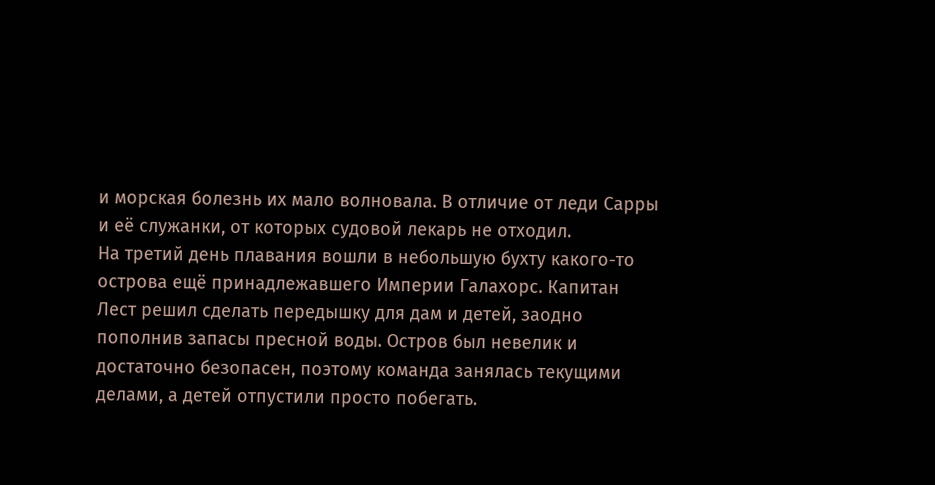и морская болезнь их мало волновала. В отличие от леди Сарры и её служанки, от которых судовой лекарь не отходил.
На третий день плавания вошли в небольшую бухту какого-то острова ещё принадлежавшего Империи Галахорс. Капитан Лест решил сделать передышку для дам и детей, заодно пополнив запасы пресной воды. Остров был невелик и достаточно безопасен, поэтому команда занялась текущими делами, а детей отпустили просто побегать.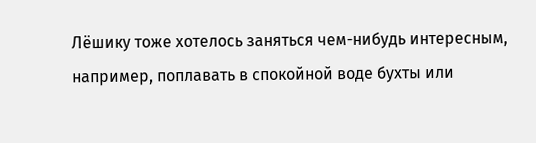Лёшику тоже хотелось заняться чем-нибудь интересным, например, поплавать в спокойной воде бухты или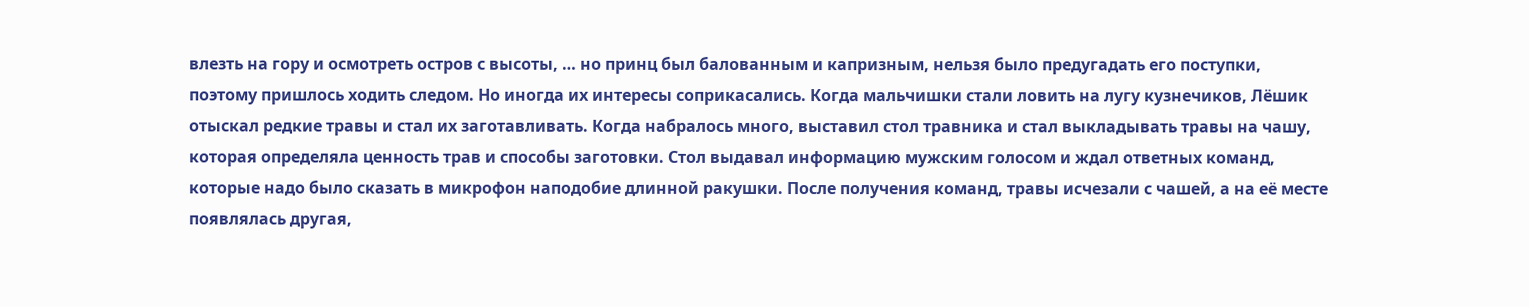влезть на гору и осмотреть остров с высоты, … но принц был балованным и капризным, нельзя было предугадать его поступки, поэтому пришлось ходить следом. Но иногда их интересы соприкасались. Когда мальчишки стали ловить на лугу кузнечиков, Лёшик отыскал редкие травы и стал их заготавливать. Когда набралось много, выставил стол травника и стал выкладывать травы на чашу, которая определяла ценность трав и способы заготовки. Стол выдавал информацию мужским голосом и ждал ответных команд, которые надо было сказать в микрофон наподобие длинной ракушки. После получения команд, травы исчезали с чашей, а на её месте появлялась другая,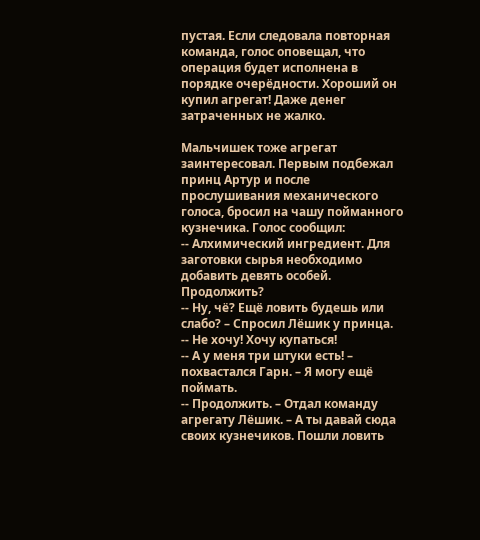пустая. Если следовала повторная команда, голос оповещал, что операция будет исполнена в порядке очерёдности. Хороший он купил агрегат! Даже денег затраченных не жалко.

Мальчишек тоже агрегат заинтересовал. Первым подбежал принц Артур и после прослушивания механического голоса, бросил на чашу пойманного кузнечика. Голос сообщил:
-- Алхимический ингредиент. Для заготовки сырья необходимо добавить девять особей. Продолжить?
-- Ну, чё? Ещё ловить будешь или слабо? – Спросил Лёшик у принца.
-- Не хочу! Хочу купаться!
-- А у меня три штуки есть! – похвастался Гарн. – Я могу ещё поймать.
-- Продолжить. – Отдал команду агрегату Лёшик. – А ты давай сюда своих кузнечиков. Пошли ловить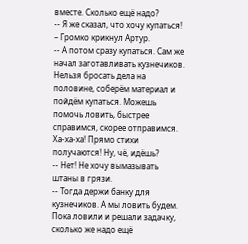вместе. Сколько ещё надо?
-- Я же сказал, что хочу купаться! – Громко крикнул Артур.
-- А потом сразу купаться. Сам же начал заготавливать кузнечиков. Нельзя бросать дела на половине, соберём материал и пойдём купаться. Можешь помочь ловить, быстрее справимся, скорее отправимся. Ха-ха-ха! Прямо стихи получаются! Ну, чё, идёшь?
-- Нет! Не хочу вымазывать штаны в грязи.
-- Тогда держи банку для кузнечиков. А мы ловить будем.
Пока ловили и решали задачку, сколько же надо ещё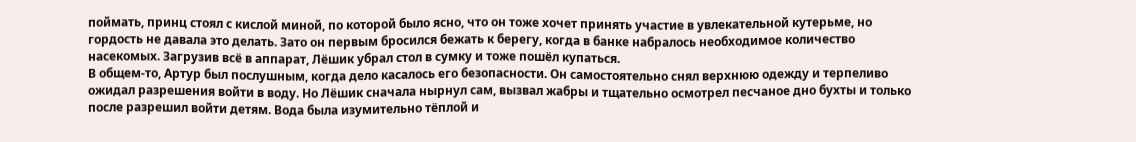поймать, принц стоял с кислой миной, по которой было ясно, что он тоже хочет принять участие в увлекательной кутерьме, но гордость не давала это делать. Зато он первым бросился бежать к берегу, когда в банке набралось необходимое количество насекомых. Загрузив всё в аппарат, Лёшик убрал стол в сумку и тоже пошёл купаться.
В общем-то, Артур был послушным, когда дело касалось его безопасности. Он самостоятельно снял верхнюю одежду и терпеливо ожидал разрешения войти в воду. Но Лёшик сначала нырнул сам, вызвал жабры и тщательно осмотрел песчаное дно бухты и только после разрешил войти детям. Вода была изумительно тёплой и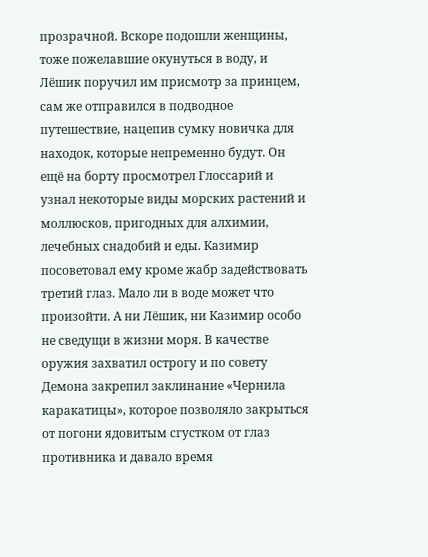прозрачной. Вскоре подошли женщины, тоже пожелавшие окунуться в воду, и Лёшик поручил им присмотр за принцем, сам же отправился в подводное путешествие, нацепив сумку новичка для находок, которые непременно будут. Он ещё на борту просмотрел Глоссарий и узнал некоторые виды морских растений и моллюсков, пригодных для алхимии, лечебных снадобий и еды. Казимир посоветовал ему кроме жабр задействовать третий глаз. Мало ли в воде может что произойти. А ни Лёшик, ни Казимир особо не сведущи в жизни моря. В качестве оружия захватил острогу и по совету Демона закрепил заклинание «Чернила каракатицы», которое позволяло закрыться от погони ядовитым сгустком от глаз противника и давало время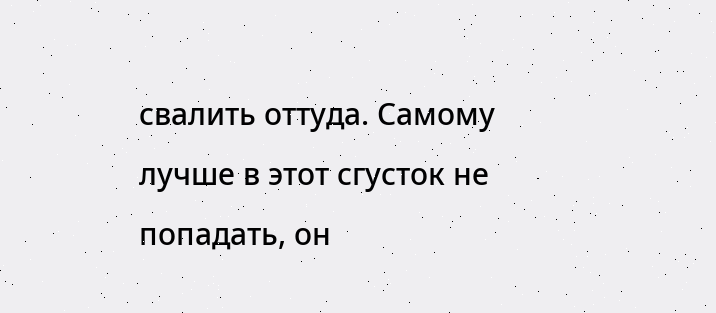свалить оттуда. Самому лучше в этот сгусток не попадать, он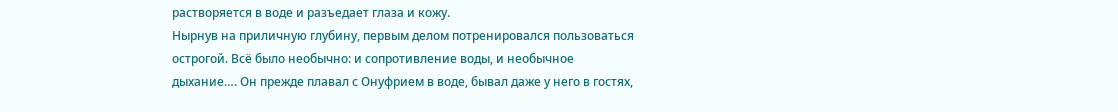растворяется в воде и разъедает глаза и кожу.
Нырнув на приличную глубину, первым делом потренировался пользоваться острогой. Всё было необычно: и сопротивление воды, и необычное дыхание…. Он прежде плавал с Онуфрием в воде, бывал даже у него в гостях,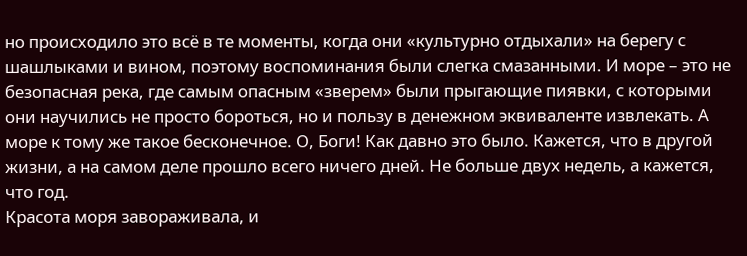но происходило это всё в те моменты, когда они «культурно отдыхали» на берегу с шашлыками и вином, поэтому воспоминания были слегка смазанными. И море – это не безопасная река, где самым опасным «зверем» были прыгающие пиявки, с которыми они научились не просто бороться, но и пользу в денежном эквиваленте извлекать. А море к тому же такое бесконечное. О, Боги! Как давно это было. Кажется, что в другой жизни, а на самом деле прошло всего ничего дней. Не больше двух недель, а кажется, что год.
Красота моря завораживала, и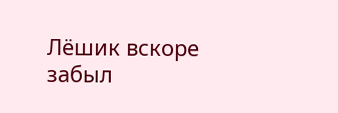Лёшик вскоре забыл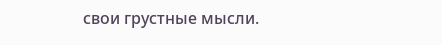свои грустные мысли.